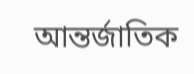আন্তর্জাতিক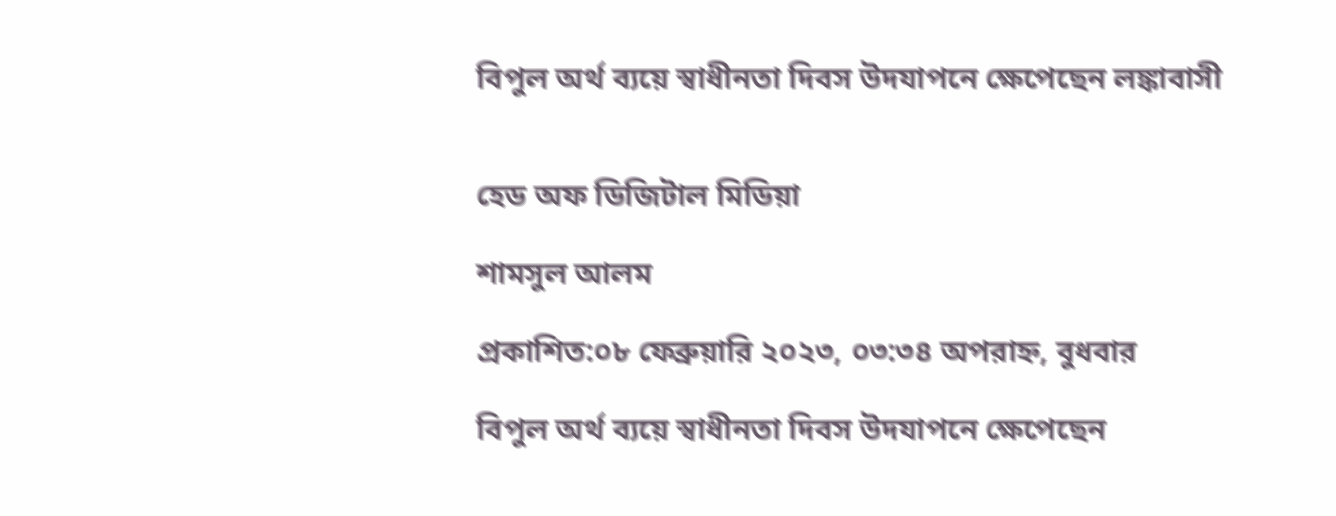বিপুল অর্থ ব্যয়ে স্বাধীনতা দিবস উদযাপনে ক্ষেপেছেন লঙ্কাবাসী


হেড অফ ডিজিটাল মিডিয়া

শামসুল আলম

প্রকাশিত:০৮ ফেব্রুয়ারি ২০২৩, ০৩:৩৪ অপরাহ্ন, বুধবার

বিপুল অর্থ ব্যয়ে স্বাধীনতা দিবস উদযাপনে ক্ষেপেছেন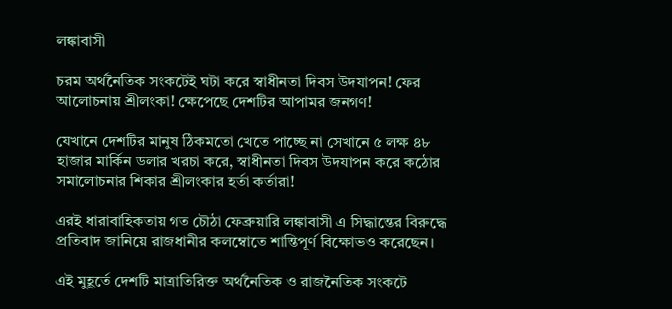লঙ্কাবাসী

চরম অর্থনৈতিক সংকটেই ঘটা করে স্বাধীনতা দিবস উদযাপন! ফের আলোচনায় শ্রীলংকা! ক্ষেপেছে দেশটির আপামর জনগণ!

যেখানে দেশটির মানুষ ঠিকমতো খেতে পাচ্ছে না সেখানে ৫ লক্ষ ৪৮ হাজার মার্কিন ডলার খরচা করে, স্বাধীনতা দিবস উদযাপন করে কঠোর সমালোচনার শিকার শ্রীলংকার হর্তা কর্তারা!

এরই ধারাবাহিকতায় গত চৌঠা ফেব্রুয়ারি লঙ্কাবাসী এ সিদ্ধান্তের বিরুদ্ধে প্রতিবাদ জানিয়ে রাজধানীর কলম্বোতে শান্তিপূর্ণ বিক্ষোভও করেছেন।

এই মুহূর্তে দেশটি মাত্রাতিরিক্ত অর্থনৈতিক ও রাজনৈতিক সংকটে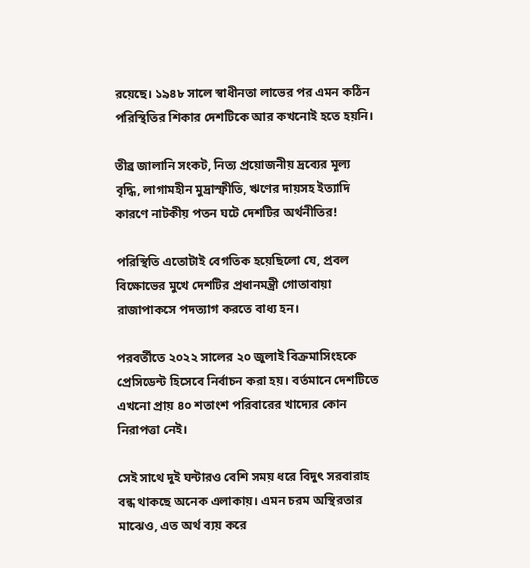রয়েছে। ১৯৪৮ সালে স্বাধীনতা লাভের পর এমন কঠিন পরিস্থিতির শিকার দেশটিকে আর কখনোই হতে হয়নি।

তীব্র জালানি সংকট, নিত্য প্রয়োজনীয় দ্রব্যের মূল্য বৃদ্ধি, লাগামহীন মুদ্রাস্ফীতি, ঋণের দায়সহ ইত্যাদি কারণে নাটকীয় পতন ঘটে দেশটির অর্থনীতির!

পরিস্থিতি এতোটাই বেগতিক হয়েছিলো যে, প্রবল বিক্ষোভের মুখে দেশটির প্রধানমন্ত্রী গোতাবায়া রাজাপাকসে পদত্যাগ করতে বাধ্য হন।

পরবর্তীতে ২০২২ সালের ২০ জুলাই বিক্রমাসিংহকে প্রেসিডেন্ট হিসেবে নির্বাচন করা হয়। বর্তমানে দেশটিতে এখনো প্রায় ৪০ শতাংশ পরিবারের খাদ্যের কোন নিরাপত্তা নেই।

সেই সাথে দুই ঘন্টারও বেশি সময় ধরে বিদুৎ সরবারাহ বন্ধ থাকছে অনেক এলাকায়। এমন চরম অস্থিরতার মাঝেও, এত অর্থ ব্যয় করে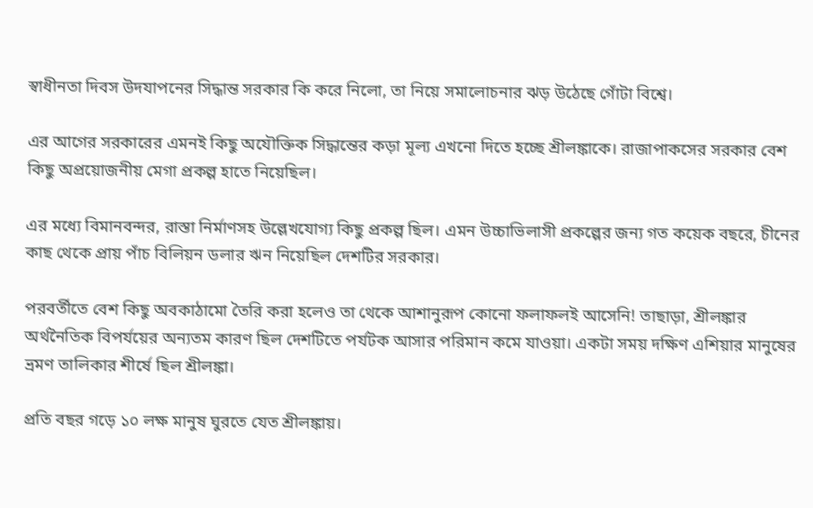স্বাধীনতা দিবস উদযাপনের সিদ্ধান্ত সরকার কি করে নিলো, তা নিয়ে সমালোচনার ঝড় উঠেছে গোঁটা বিশ্বে।

এর আগের সরকারের এমনই কিছু অযৌক্তিক সিদ্ধান্তের কড়া মূল্য এখনো দিতে হচ্ছে শ্রীলঙ্কাকে। রাজাপাকসের সরকার বেশ কিছু অপ্রয়োজনীয় মেগা প্রকল্প হাতে নিয়েছিল।

এর মধ্যে বিমানবন্দর, রাস্তা নির্মাণসহ উল্লেখযোগ্য কিছু প্রকল্প ছিল। এমন উচ্চাভিলাসী প্রকল্পের জন্য গত কয়েক বছরে, চীনের কাছ থেকে প্রায় পাঁচ বিলিয়ন ডলার ঋন নিয়েছিল দেশটির সরকার।

পরবর্তীতে বেশ কিছু অবকাঠামো তৈরি করা হলেও তা থেকে আশানুরূপ কোনো ফলাফলই আসেনি! তাছাড়া, শ্রীলঙ্কার অর্থনৈতিক বিপর্যয়ের অন্যতম কারণ ছিল দেশটিতে পর্যটক আসার পরিমান কমে যাওয়া। একটা সময় দক্ষিণ এশিয়ার মানুষের ভ্রমণ তালিকার শীর্ষে ছিল শ্রীলঙ্কা।

প্রতি বছর গড়ে ১০ লক্ষ মানুষ ঘুরতে যেত শ্রীলঙ্কায়।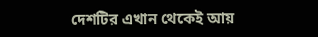দেশটির এখান থেকেই আয়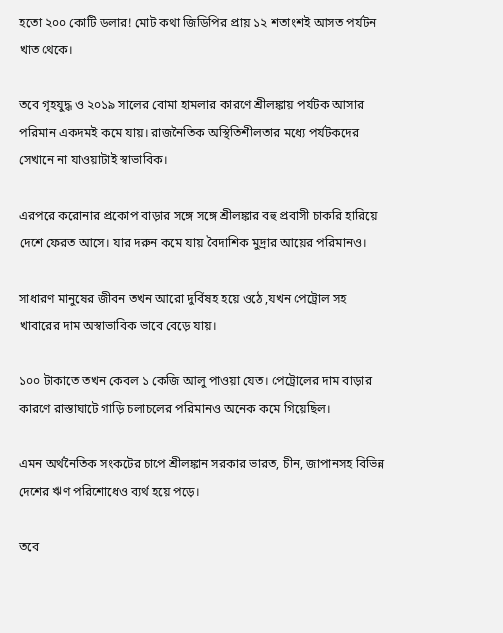হতো ২০০ কোটি ডলার! মোট কথা জিডিপির প্রায় ১২ শতাংশই আসত পর্যটন খাত থেকে।

তবে গৃহযুদ্ধ ও ২০১৯ সালের বোমা হামলার কারণে শ্রীলঙ্কায় পর্যটক আসার পরিমান একদমই কমে যায়। রাজনৈতিক অস্থিতিশীলতার মধ্যে পর্যটকদের সেখানে না যাওয়াটাই স্বাভাবিক।

এরপরে করোনার প্রকোপ বাড়ার সঙ্গে সঙ্গে শ্রীলঙ্কার বহু প্রবাসী চাকরি হারিয়ে দেশে ফেরত আসে। যার দরুন কমে যায় বৈদাশিক মুদ্রার আয়ের পরিমানও।

সাধারণ মানুষের জীবন তখন আরো দুর্বিষহ হয়ে ওঠে ,যখন পেট্রোল সহ খাবারের দাম অস্বাভাবিক ভাবে বেড়ে যায়।

১০০ টাকাতে তখন কেবল ১ কেজি আলু পাওয়া যেত। পেট্রোলের দাম বাড়ার কারণে রাস্তাঘাটে গাড়ি চলাচলের পরিমানও অনেক কমে গিয়েছিল।

এমন অর্থনৈতিক সংকটের চাপে শ্রীলঙ্কান সরকার ভারত, চীন, জাপানসহ বিভিন্ন দেশের ঋণ পরিশোধেও ব্যর্থ হয়ে পড়ে।

তবে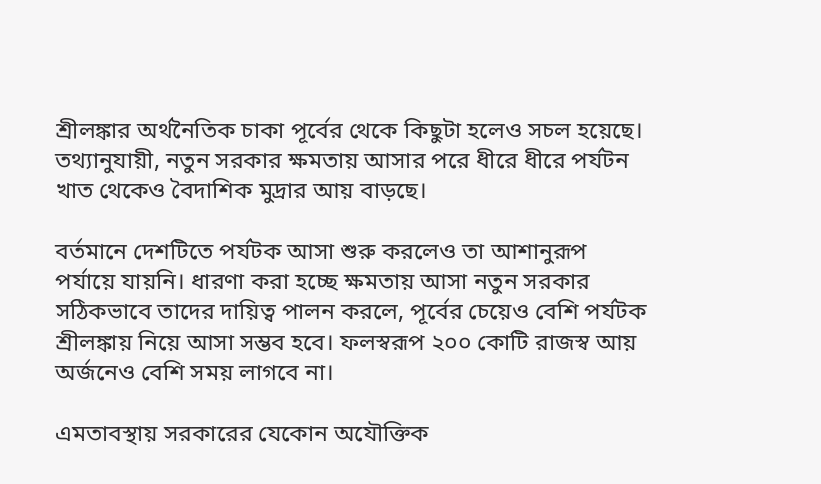শ্রীলঙ্কার অর্থনৈতিক চাকা পূর্বের থেকে কিছুটা হলেও সচল হয়েছে। তথ্যানুযায়ী, নতুন সরকার ক্ষমতায় আসার পরে ধীরে ধীরে পর্যটন খাত থেকেও বৈদাশিক মুদ্রার আয় বাড়ছে।

বর্তমানে দেশটিতে পর্যটক আসা শুরু করলেও তা আশানুরূপ পর্যায়ে যায়নি। ধারণা করা হচ্ছে ক্ষমতায় আসা নতুন সরকার সঠিকভাবে তাদের দায়িত্ব পালন করলে, পূর্বের চেয়েও বেশি পর্যটক
শ্রীলঙ্কায় নিয়ে আসা সম্ভব হবে। ফলস্বরূপ ২০০ কোটি রাজস্ব আয় অর্জনেও বেশি সময় লাগবে না।

এমতাবস্থায় সরকারের যেকোন অযৌক্তিক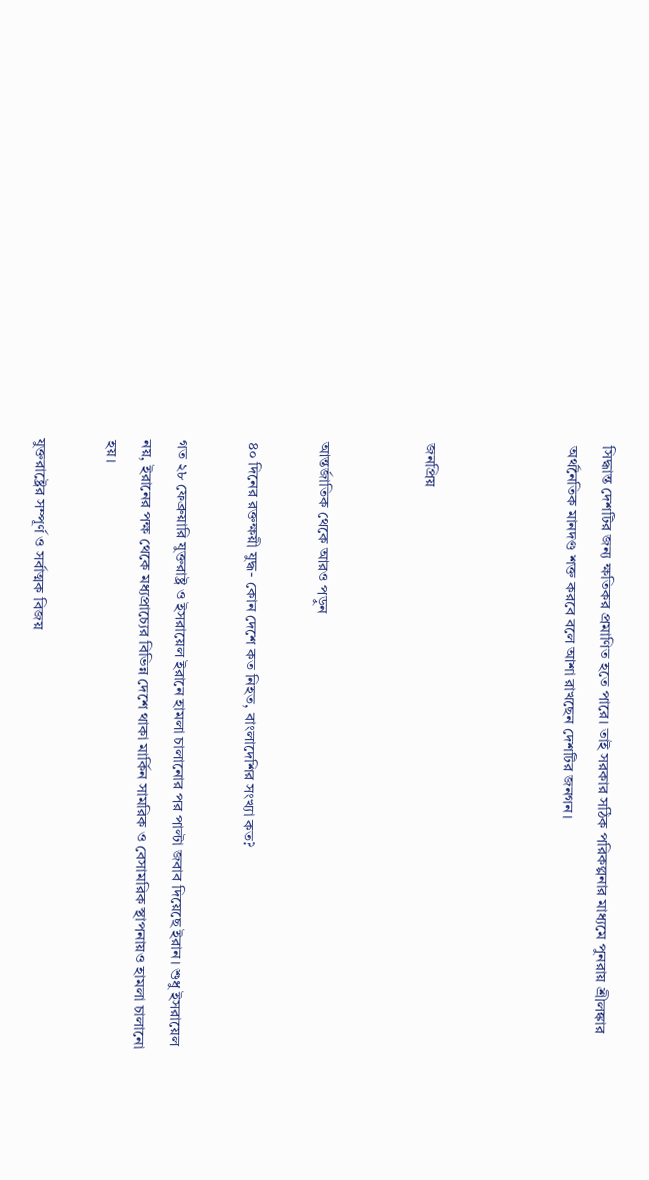সিদ্ধান্ত দেশটির জন্য ক্ষতিকর প্রমাণিত হতে পারে। তাই সরকার সঠিক পরিকল্পনার মাধ্যমে পুনরায় শ্রীলঙ্কার অর্থনৈতিক মানদণ্ড শক্ত করবে বলে আশা রাখছেন দেশটির জনগন।



জনপ্রিয়


আন্তর্জাতিক থেকে আরও পড়ুন

৪০ দিনের রক্তক্ষয়ী যুদ্ধ- কোন দেশে কত নিহত, বাংলাদেশির সংখ্যা কত?

গত ২৮ ফেব্রুয়ারি যুক্তরাষ্ট্র ও ইসরায়েল ইরানে হামলা চালানোর পর পাল্টা জবাব দিয়েছে ইরান। শুধু ইসরায়েল নয়, ইরানের পক্ষ থেকে মধ্যপ্রাচ্যের বিভিন্ন দেশে থাকা মার্কিন সামরিক ও বেসামরিক স্থাপনায়ও হামলা চালানো হয়।

যুক্তরাষ্ট্রের সম্পূর্ণ ও সর্বাত্মক বিজয়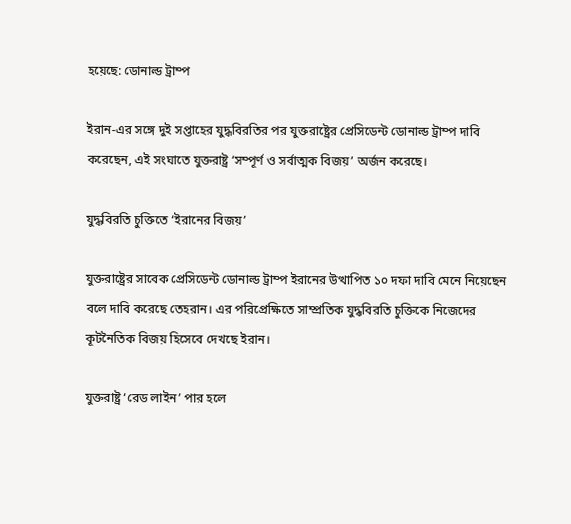হয়েছে: ডোনাল্ড ট্রাম্প

ইরান-এর সঙ্গে দুই সপ্তাহের যুদ্ধবিরতির পর যুক্তরাষ্ট্রের প্রেসিডেন্ট ডোনাল্ড ট্রাম্প দাবি করেছেন, এই সংঘাতে যুক্তরাষ্ট্র ‘সম্পূর্ণ ও সর্বাত্মক বিজয়’ অর্জন করেছে।

যুদ্ধবিরতি চুক্তিতে ‘ইরানের বিজয়’

যুক্তরাষ্ট্রের সাবেক প্রেসিডেন্ট ডোনাল্ড ট্রাম্প ইরানের উত্থাপিত ১০ দফা দাবি মেনে নিয়েছেন বলে দাবি করেছে তেহরান। এর পরিপ্রেক্ষিতে সাম্প্রতিক যুদ্ধবিরতি চুক্তিকে নিজেদের কূটনৈতিক বিজয় হিসেবে দেখছে ইরান।

যুক্তরাষ্ট্র ‘রেড লাইন’ পার হলে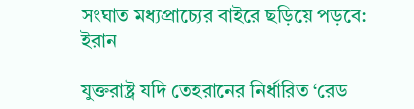সংঘাত মধ্যপ্রাচ্যের বাইরে ছড়িয়ে পড়বে: ইরান

যুক্তরাষ্ট্র যদি তেহরানের নির্ধারিত ‘রেড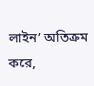লাইন’ অতিক্রম করে,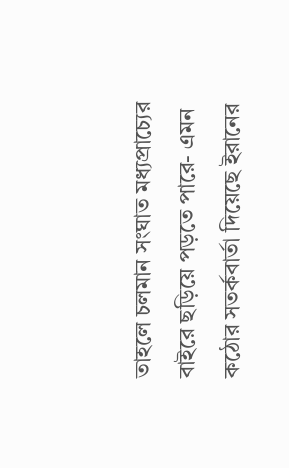তাহলে চলমান সংঘাত মধ্যপ্রাচ্যের বাইরে ছড়িয়ে পড়তে পারে- এমন কঠোর সতর্কবার্তা দিয়েছে ইরানের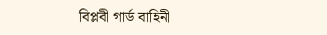বিপ্লবী গার্ড বাহিনী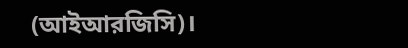(আইআরজিসি)।